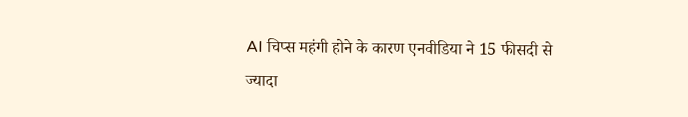AI चिप्स महंगी होने के कारण एनवीडिया ने 15 फीसदी से ज्यादा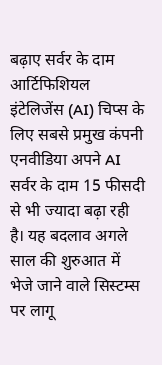बढ़ाए सर्वर के दाम
आर्टिफिशियल इंटेलिजेंस (AI) चिप्स के लिए सबसे प्रमुख कंपनी एनवीडिया अपने AI सर्वर के दाम 15 फीसदी से भी ज्यादा बढ़ा रही है। यह बदलाव अगले साल की शुरुआत में भेजे जाने वाले सिस्टम्स पर लागू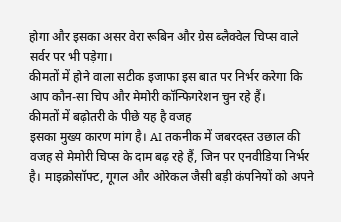होगा और इसका असर वेरा रूबिन और ग्रेस ब्लैक्वेल चिप्स वाले सर्वर पर भी पड़ेगा।
कीमतों में होने वाला सटीक इजाफा इस बात पर निर्भर करेगा कि आप कौन-सा चिप और मेमोरी कॉन्फिगरेशन चुन रहे हैं।
कीमतों में बढ़ोतरी के पीछे यह है वजह
इसका मुख्य कारण मांग है। AI तकनीक में जबरदस्त उछाल की वजह से मेमोरी चिप्स के दाम बढ़ रहे हैं, जिन पर एनवीडिया निर्भर है। माइक्रोसॉफ्ट, गूगल और ओरेकल जैसी बड़ी कंपनियों को अपने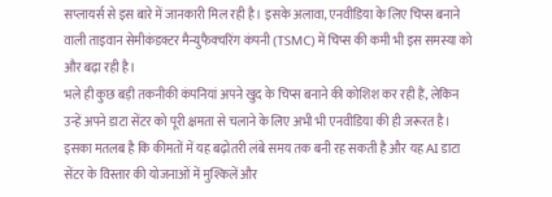सप्लायर्स से इस बारे में जानकारी मिल रही है। इसके अलावा, एनवीडिया के लिए चिप्स बनाने वाली ताइवान सेमीकंडक्टर मैन्युफैक्चरिंग कंपनी (TSMC) में चिप्स की कमी भी इस समस्या को और बढ़ा रही है।
भले ही कुछ बड़ी तकनीकी कंपनियां अपने खुद के चिप्स बनाने की कोशिश कर रही हैं, लेकिन उन्हें अपने डाटा सेंटर को पूरी क्षमता से चलाने के लिए अभी भी एनवीडिया की ही जरूरत है।
इसका मतलब है कि कीमतों में यह बढ़ोतरी लंबे समय तक बनी रह सकती है और यह AI डाटा सेंटर के विस्तार की योजनाओं में मुश्किलें और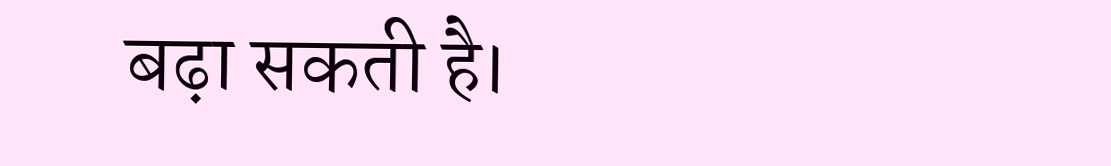बढ़ा सकती है।